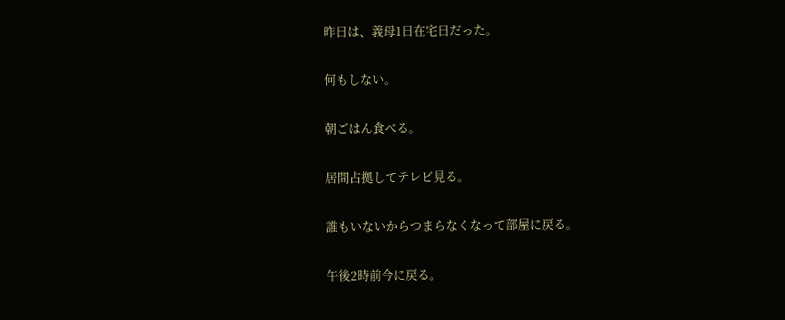昨日は、義母1日在宅日だった。

何もしない。

朝ごはん食べる。

居間占拠してテレビ見る。

誰もいないからつまらなくなって部屋に戻る。

午後2時前今に戻る。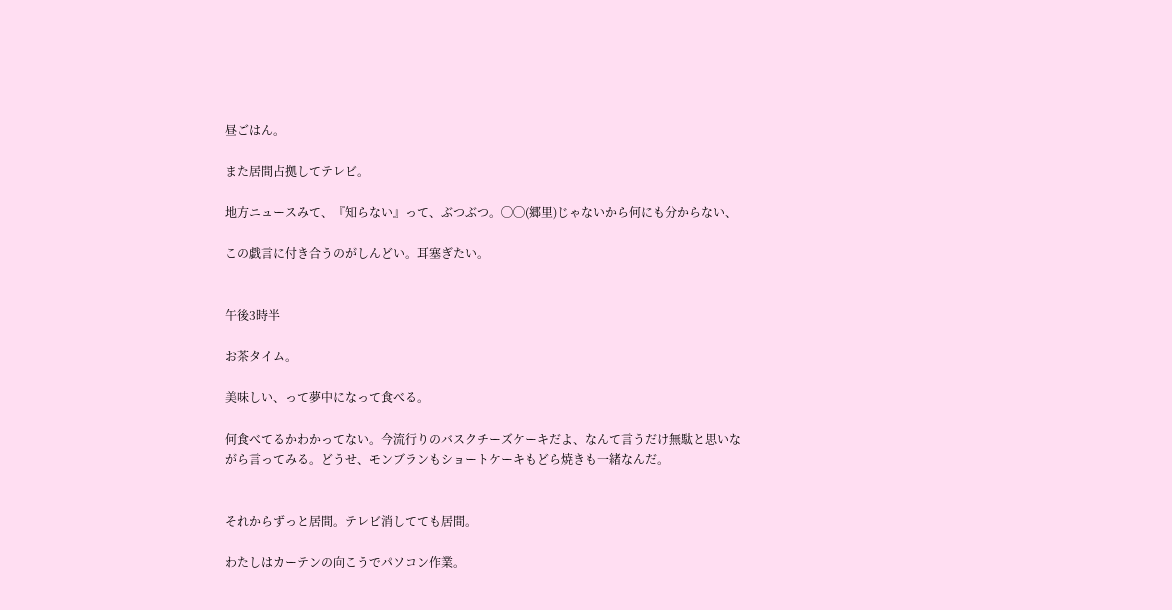昼ごはん。

また居間占拠してテレビ。

地方ニュースみて、『知らない』って、ぶつぶつ。◯◯(郷里)じゃないから何にも分からない、

この戯言に付き合うのがしんどい。耳塞ぎたい。


午後3時半

お茶タイム。

美味しい、って夢中になって食べる。

何食べてるかわかってない。今流行りのバスクチーズケーキだよ、なんて言うだけ無駄と思いながら言ってみる。どうせ、モンブランもショートケーキもどら焼きも一緒なんだ。


それからずっと居間。テレビ消してても居間。

わたしはカーテンの向こうでパソコン作業。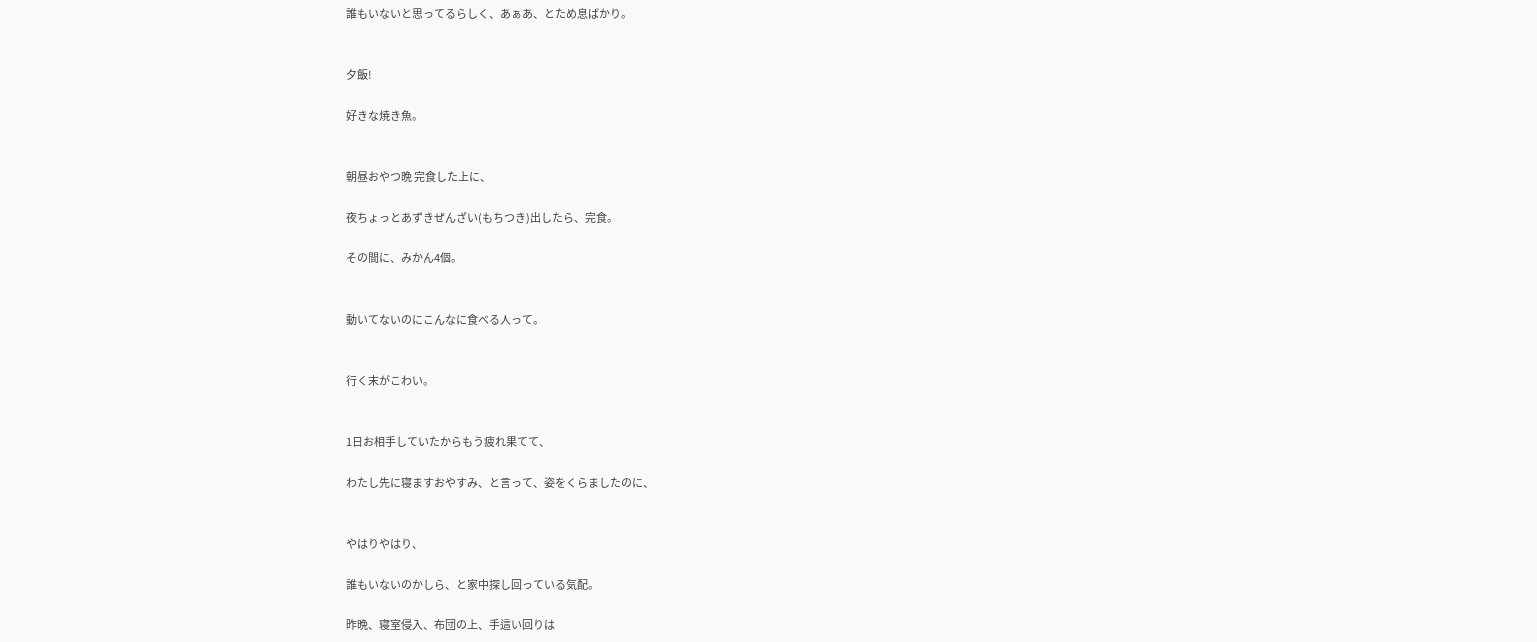誰もいないと思ってるらしく、あぁあ、とため息ばかり。


夕飯!

好きな焼き魚。


朝昼おやつ晩 完食した上に、

夜ちょっとあずきぜんざい(もちつき)出したら、完食。

その間に、みかん4個。


動いてないのにこんなに食べる人って。


行く末がこわい。


1日お相手していたからもう疲れ果てて、

わたし先に寝ますおやすみ、と言って、姿をくらましたのに、


やはりやはり、

誰もいないのかしら、と家中探し回っている気配。

昨晩、寝室侵入、布団の上、手這い回りは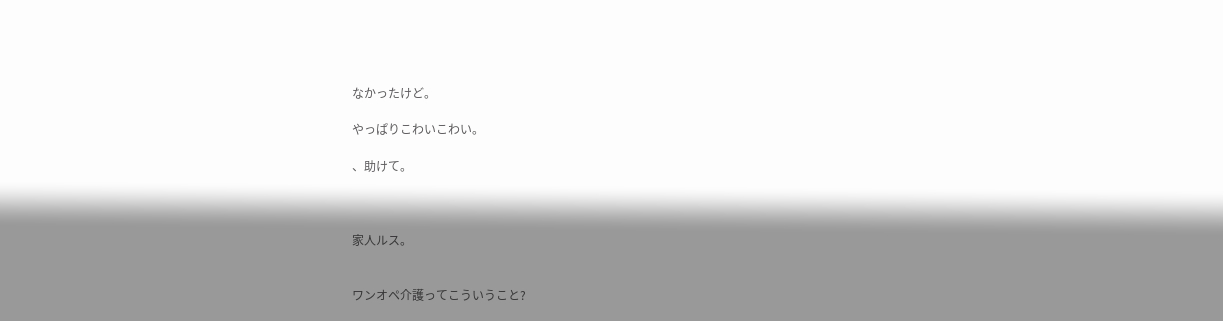なかったけど。

やっぱりこわいこわい。

、助けて。



家人ルス。


ワンオペ介護ってこういうこと?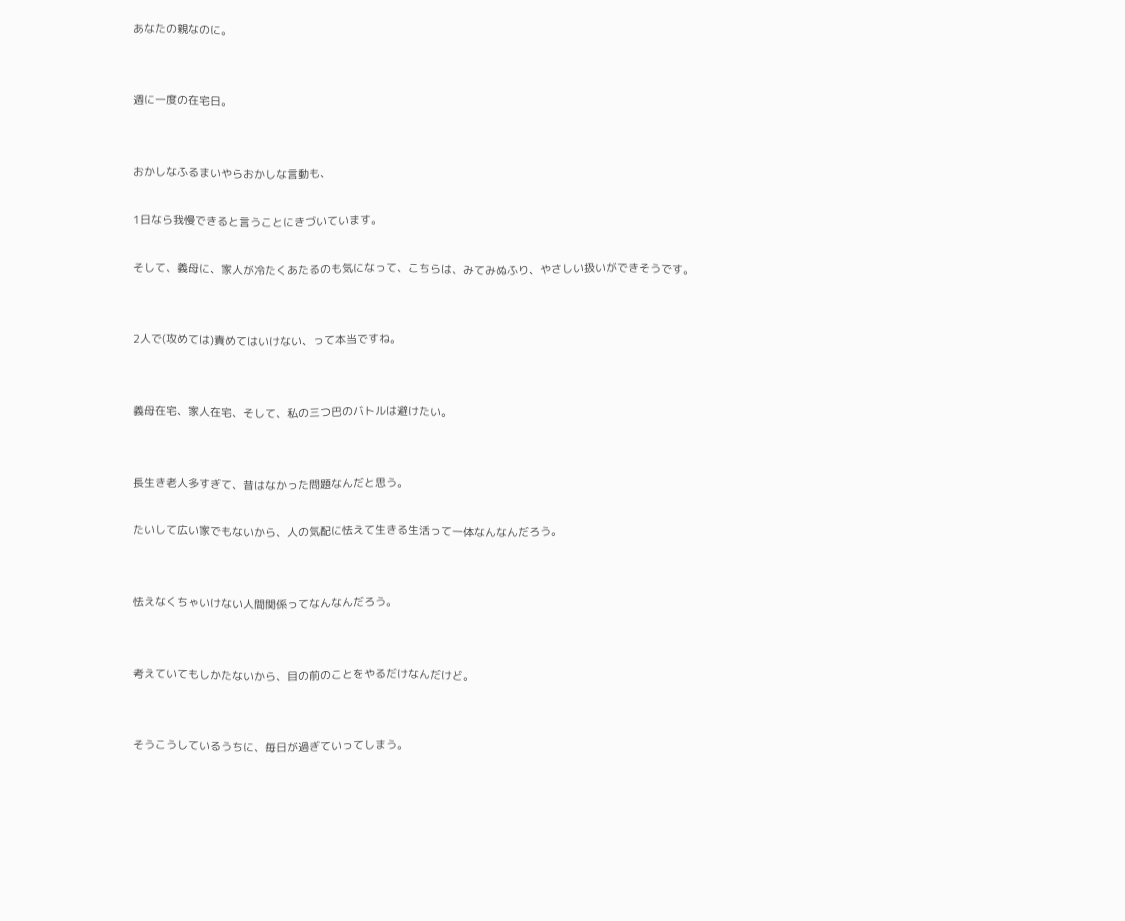あなたの親なのに。


週に一度の在宅日。


おかしなふるまいやらおかしな言動も、

1日なら我慢できると言うことにきづいています。

そして、義母に、家人が冷たくあたるのも気になって、こちらは、みてみぬふり、やさしい扱いができそうです。


2人で(攻めては)責めてはいけない、って本当ですね。


義母在宅、家人在宅、そして、私の三つ巴のバトルは避けたい。


長生き老人多すぎて、昔はなかった問題なんだと思う。

たいして広い家でもないから、人の気配に怯えて生きる生活って一体なんなんだろう。


怯えなくちゃいけない人間関係ってなんなんだろう。


考えていてもしかたないから、目の前のことをやるだけなんだけど。


そうこうしているうちに、毎日が過ぎていってしまう。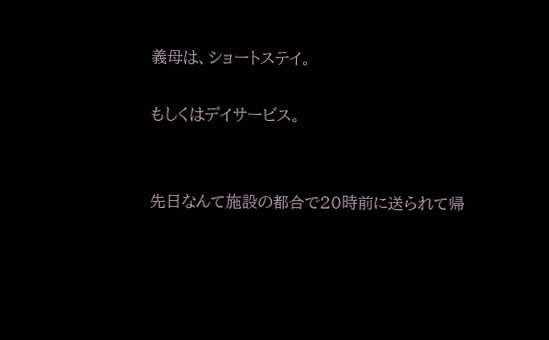義母は、ショートステイ。

もしくはデイサービス。


先日なんて施設の都合で20時前に送られて帰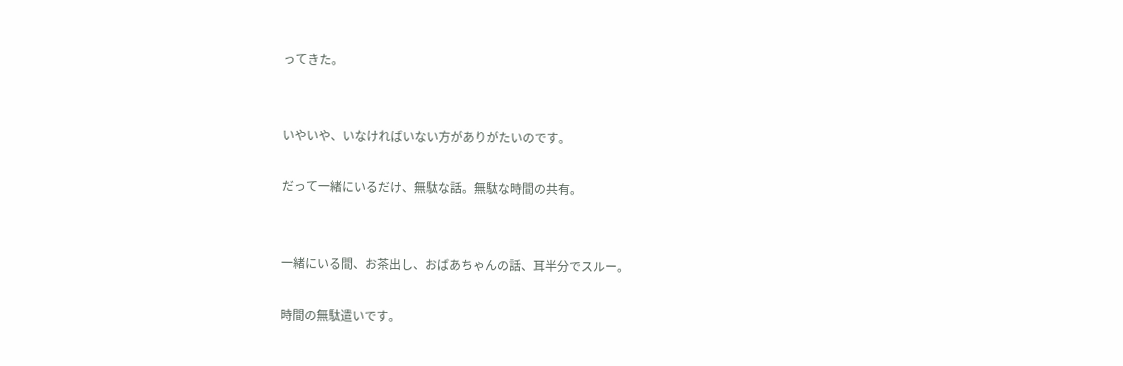ってきた。


いやいや、いなければいない方がありがたいのです。

だって一緒にいるだけ、無駄な話。無駄な時間の共有。


一緒にいる間、お茶出し、おばあちゃんの話、耳半分でスルー。

時間の無駄遣いです。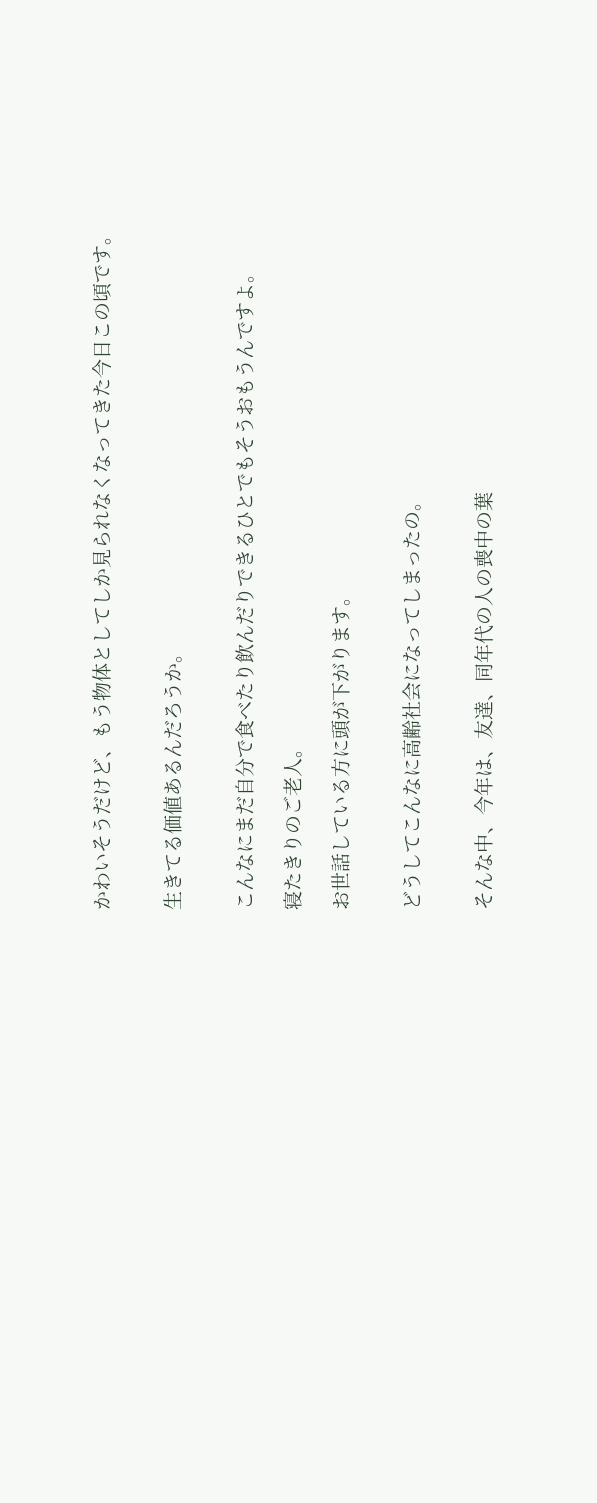かわいそうだけど、もう物体としてしか見られなくなってきた今日この頃です。


生きてる価値あるんだろうか。


こんなにまだ自分で食べたり飲んだりできるひとでもそうおもうんですよ。

寝たきりのご老人。

お世話している方に頭が下がります。


どうしてこんなに高齢社会になってしまったの。


そんな中、今年は、友達、同年代の人の喪中の葉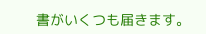書がいくつも届きます。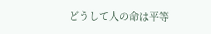どうして人の命は平等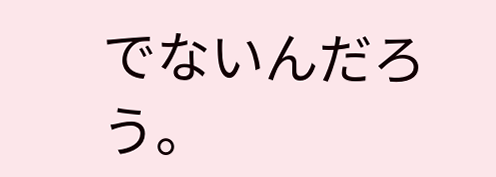でないんだろう。